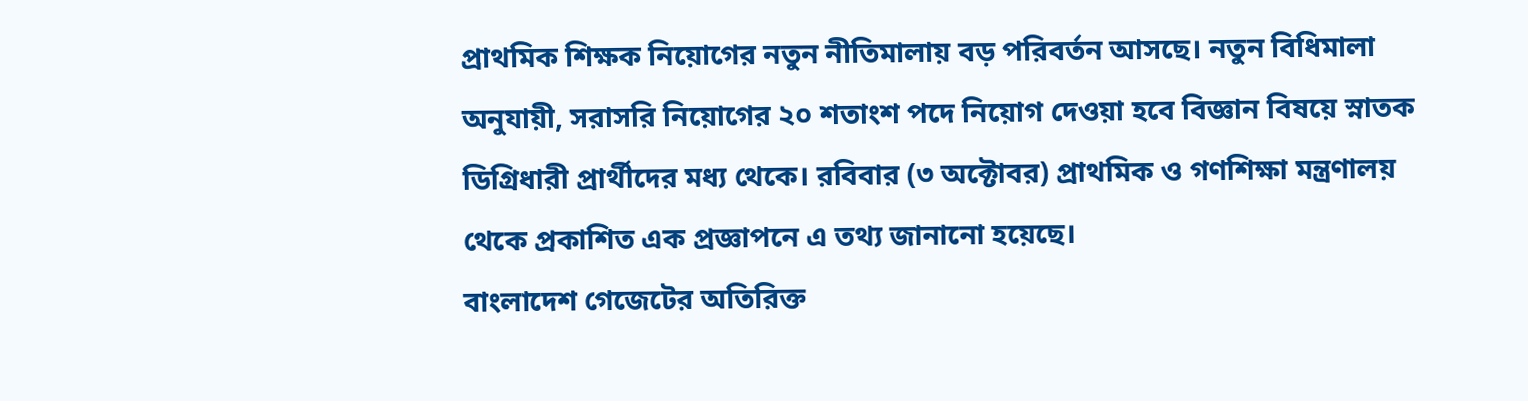প্রাথমিক শিক্ষক নিয়োগের নতুন নীতিমালায় বড় পরিবর্তন আসছে। নতুন বিধিমালা অনুযায়ী, সরাসরি নিয়োগের ২০ শতাংশ পদে নিয়োগ দেওয়া হবে বিজ্ঞান বিষয়ে স্নাতক ডিগ্রিধারী প্রার্থীদের মধ্য থেকে। রবিবার (৩ অক্টোবর) প্রাথমিক ও গণশিক্ষা মন্ত্রণালয় থেকে প্রকাশিত এক প্রজ্ঞাপনে এ তথ্য জানানো হয়েছে।
বাংলাদেশ গেজেটের অতিরিক্ত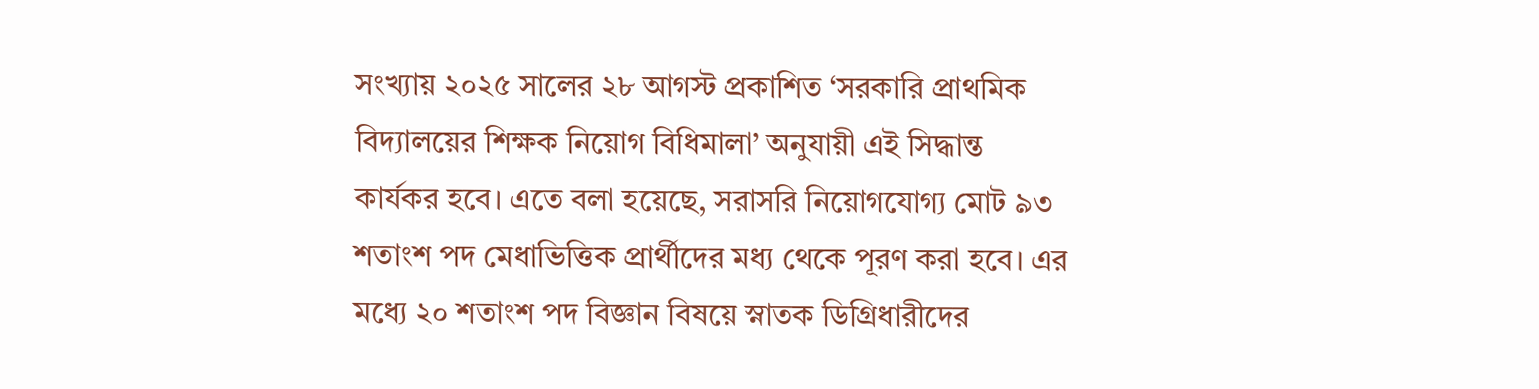সংখ্যায় ২০২৫ সালের ২৮ আগস্ট প্রকাশিত ‘সরকারি প্রাথমিক বিদ্যালয়ের শিক্ষক নিয়োগ বিধিমালা’ অনুযায়ী এই সিদ্ধান্ত কার্যকর হবে। এতে বলা হয়েছে, সরাসরি নিয়োগযোগ্য মোট ৯৩ শতাংশ পদ মেধাভিত্তিক প্রার্থীদের মধ্য থেকে পূরণ করা হবে। এর মধ্যে ২০ শতাংশ পদ বিজ্ঞান বিষয়ে স্নাতক ডিগ্রিধারীদের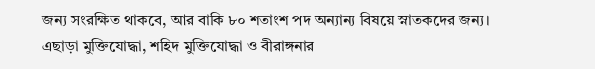জন্য সংরক্ষিত থাকবে, আর বাকি ৮০ শতাংশ পদ অন্যান্য বিষয়ে স্নাতকদের জন্য।
এছাড়া মুক্তিযোদ্ধা, শহিদ মুক্তিযোদ্ধা ও বীরাঙ্গনার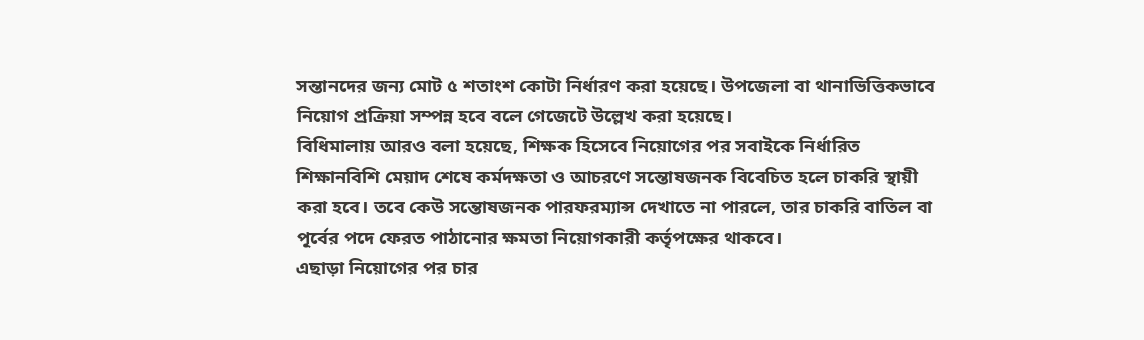সন্তানদের জন্য মোট ৫ শতাংশ কোটা নির্ধারণ করা হয়েছে। উপজেলা বা থানাভিত্তিকভাবে নিয়োগ প্রক্রিয়া সম্পন্ন হবে বলে গেজেটে উল্লেখ করা হয়েছে।
বিধিমালায় আরও বলা হয়েছে, শিক্ষক হিসেবে নিয়োগের পর সবাইকে নির্ধারিত শিক্ষানবিশি মেয়াদ শেষে কর্মদক্ষতা ও আচরণে সন্তোষজনক বিবেচিত হলে চাকরি স্থায়ী করা হবে। তবে কেউ সন্তোষজনক পারফরম্যান্স দেখাতে না পারলে, তার চাকরি বাতিল বা পূর্বের পদে ফেরত পাঠানোর ক্ষমতা নিয়োগকারী কর্তৃপক্ষের থাকবে।
এছাড়া নিয়োগের পর চার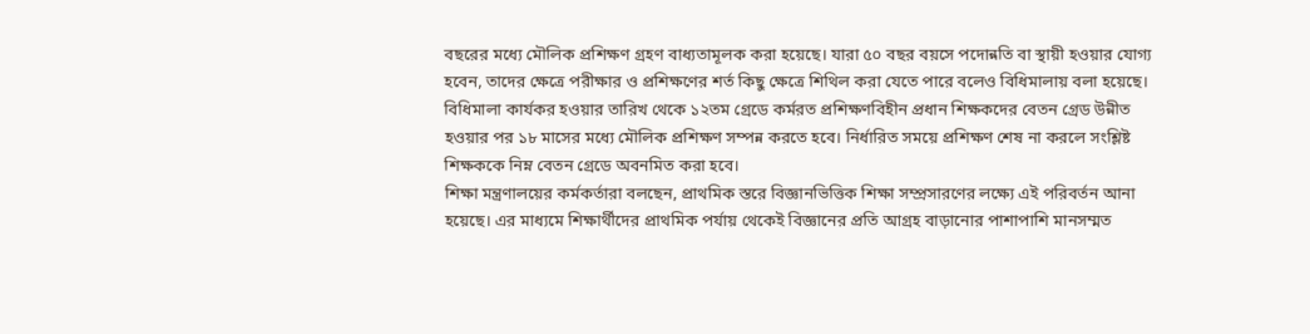বছরের মধ্যে মৌলিক প্রশিক্ষণ গ্রহণ বাধ্যতামূলক করা হয়েছে। যারা ৫০ বছর বয়সে পদোন্নতি বা স্থায়ী হওয়ার যোগ্য হবেন, তাদের ক্ষেত্রে পরীক্ষার ও প্রশিক্ষণের শর্ত কিছু ক্ষেত্রে শিথিল করা যেতে পারে বলেও বিধিমালায় বলা হয়েছে।
বিধিমালা কার্যকর হওয়ার তারিখ থেকে ১২তম গ্রেডে কর্মরত প্রশিক্ষণবিহীন প্রধান শিক্ষকদের বেতন গ্রেড উন্নীত হওয়ার পর ১৮ মাসের মধ্যে মৌলিক প্রশিক্ষণ সম্পন্ন করতে হবে। নির্ধারিত সময়ে প্রশিক্ষণ শেষ না করলে সংশ্লিষ্ট শিক্ষককে নিম্ন বেতন গ্রেডে অবনমিত করা হবে।
শিক্ষা মন্ত্রণালয়ের কর্মকর্তারা বলছেন, প্রাথমিক স্তরে বিজ্ঞানভিত্তিক শিক্ষা সম্প্রসারণের লক্ষ্যে এই পরিবর্তন আনা হয়েছে। এর মাধ্যমে শিক্ষার্থীদের প্রাথমিক পর্যায় থেকেই বিজ্ঞানের প্রতি আগ্রহ বাড়ানোর পাশাপাশি মানসম্মত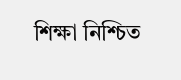শিক্ষা নিশ্চিত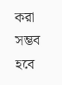করা সম্ভব হবে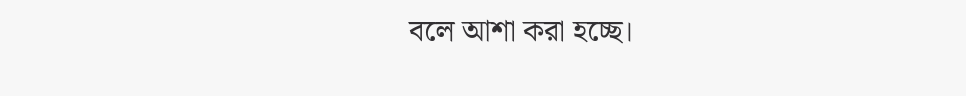বলে আশা করা হচ্ছে।